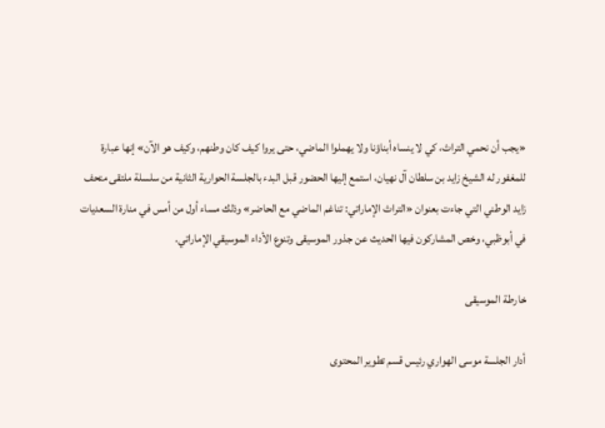«يجب أن نحمي التراث، كي لا ينساه أبناؤنا ولا يهملوا الماضي، حتى يروا كيف كان وطنهم، وكيف هو الآن» إنها عبارة للمغفور له الشيخ زايد بن سلطان آل نهيان، استمع إليها الحضور قبل البدء بالجلسة الحوارية الثانية من سلسلة ملتقى متحف زايد الوطني التي جاءت بعنوان «التراث الإماراتي: تناغم الماضي مع الحاضر» وذلك مساء أول من أمس في منارة السعديات في أبوظبي، وخص المشاركون فيها الحديث عن جذور الموسيقى وتنوع الأداء الموسيقي الإماراتي.

خارطة الموسيقى

أدار الجلسة موسى الهواري رئيس قسم تطوير المحتوى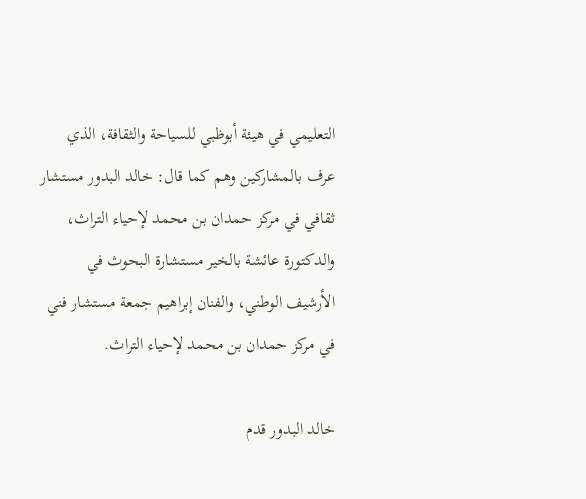التعليمي في هيئة أبوظبي للسياحة والثقافة، الذي عرف بالمشاركين وهم كما قال: خالد البدور مستشار ثقافي في مركز حمدان بن محمد لإحياء التراث، والدكتورة عائشة بالخير مستشارة البحوث في الأرشيف الوطني، والفنان إبراهيم جمعة مستشار فني في مركز حمدان بن محمد لإحياء التراث.

خالد البدور قدم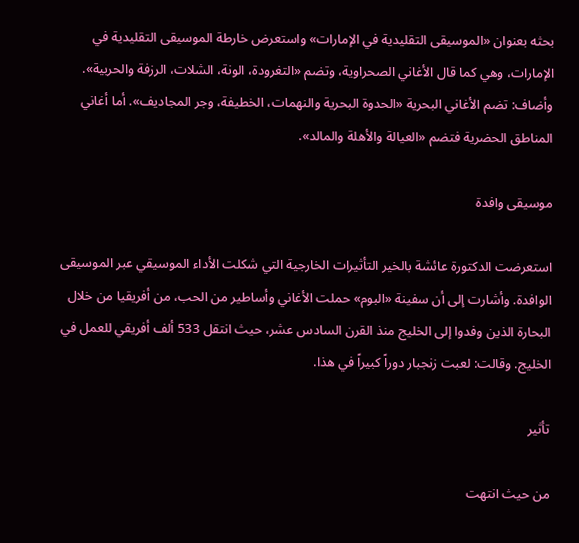بحثه بعنوان «الموسيقى التقليدية في الإمارات» واستعرض خارطة الموسيقى التقليدية في الإمارات، وهي كما قال الأغاني الصحراوية، وتضم «التغرودة، الونة، الشلات، الرزفة والحربية». وأضاف: تضم الأغاني البحرية «الحدوة البحرية والنهمات، الخطيفة، وجر المجاديف». أما أغاني المناطق الحضرية فتضم «العيالة والأهلة والمالد».

موسيقى وافدة

استعرضت الدكتورة عائشة بالخير التأثيرات الخارجية التي شكلت الأداء الموسيقي عبر الموسيقى الوافدة. وأشارت إلى أن سفينة «البوم» حملت الأغاني وأساطير من الحب، من أفريقيا من خلال البحارة الذين وفدوا إلى الخليج منذ القرن السادس عشر، حيث انتقل 533 ألف أفريقي للعمل في الخليج. وقالت: لعبت زنجبار دوراً كبيراً في هذا.

تأثير

من حيث انتهت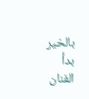بالخير بدأ الفنان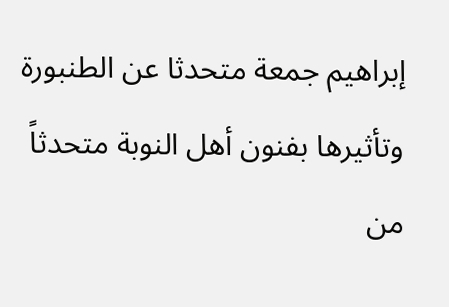إبراهيم جمعة متحدثا عن الطنبورة وتأثيرها بفنون أهل النوبة متحدثاً من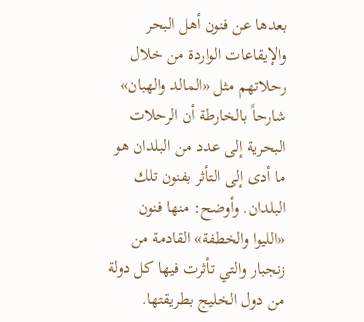بعدها عن فنون أهل البحر والإيقاعات الواردة من خلال رحلاتهم مثل «المالد والهبان» شارحاً بالخارطة أن الرحلات البحرية إلى عدد من البلدان هو ما أدى إلى التأثر بفنون تلك البلدان. وأوضح: منها فنون «الليوا والخطفة» القادمة من زنجبار والتي تأثرت فيها كل دولة من دول الخليج بطريقتها.